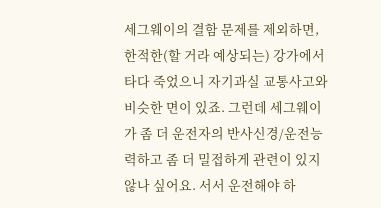세그웨이의 결함 문제를 제외하면, 한적한(할 거라 예상되는) 강가에서 타다 죽었으니 자기과실 교통사고와 비슷한 면이 있죠. 그런데 세그웨이가 좀 더 운전자의 반사신경/운전능력하고 좀 더 밀접하게 관련이 있지 않나 싶어요. 서서 운전해야 하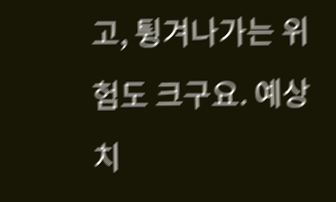고, 튕겨나가는 위험도 크구요. 예상치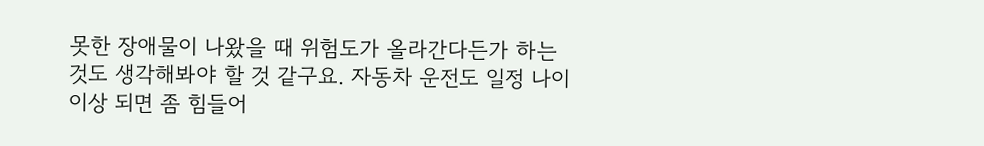못한 장애물이 나왔을 때 위험도가 올라간다든가 하는 것도 생각해봐야 할 것 같구요. 자동차 운전도 일정 나이 이상 되면 좀 힘들어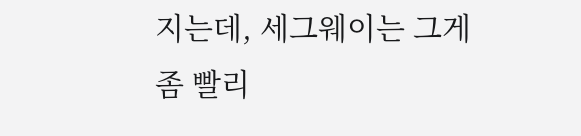지는데, 세그웨이는 그게 좀 빨리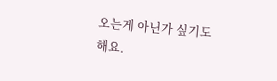오는게 아닌가 싶기도 해요.